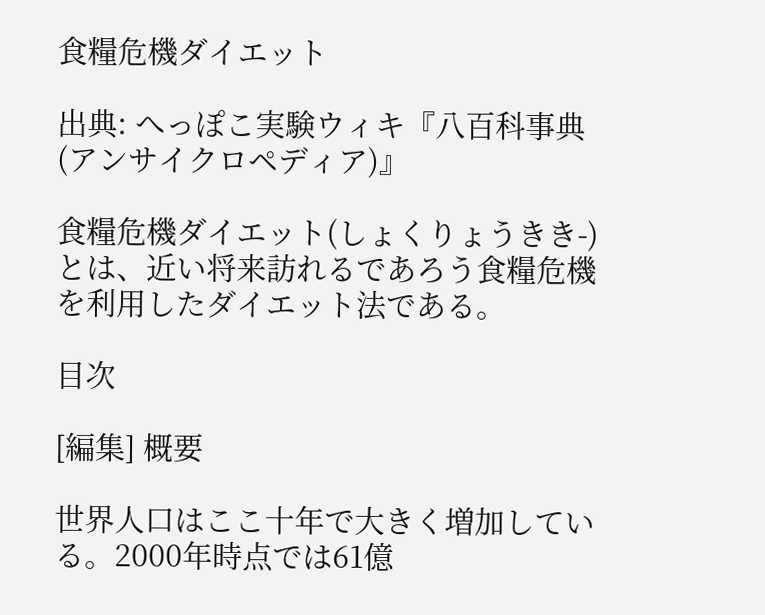食糧危機ダイエット

出典: へっぽこ実験ウィキ『八百科事典(アンサイクロペディア)』

食糧危機ダイエット(しょくりょうきき-)とは、近い将来訪れるであろう食糧危機を利用したダイエット法である。

目次

[編集] 概要

世界人口はここ十年で大きく増加している。2000年時点では61億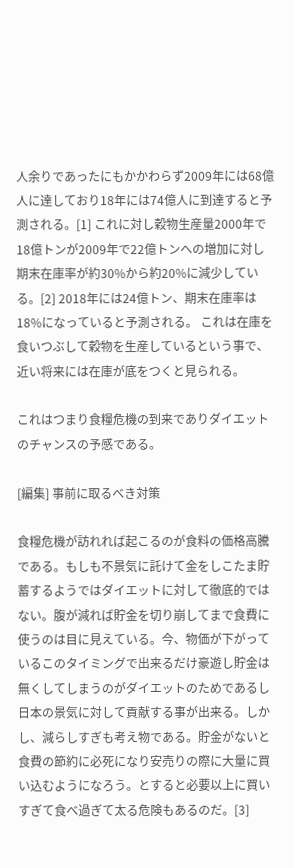人余りであったにもかかわらず2009年には68億人に達しており18年には74億人に到達すると予測される。[1] これに対し穀物生産量2000年で18億トンが2009年で22億トンへの増加に対し期末在庫率が約30%から約20%に減少している。[2] 2018年には24億トン、期末在庫率は18%になっていると予測される。 これは在庫を食いつぶして穀物を生産しているという事で、近い将来には在庫が底をつくと見られる。

これはつまり食糧危機の到来でありダイエットのチャンスの予感である。

[編集] 事前に取るべき対策

食糧危機が訪れれば起こるのが食料の価格高騰である。もしも不景気に託けて金をしこたま貯蓄するようではダイエットに対して徹底的ではない。腹が減れば貯金を切り崩してまで食費に使うのは目に見えている。今、物価が下がっているこのタイミングで出来るだけ豪遊し貯金は無くしてしまうのがダイエットのためであるし日本の景気に対して貢献する事が出来る。しかし、減らしすぎも考え物である。貯金がないと食費の節約に必死になり安売りの際に大量に買い込むようになろう。とすると必要以上に買いすぎて食べ過ぎて太る危険もあるのだ。[3]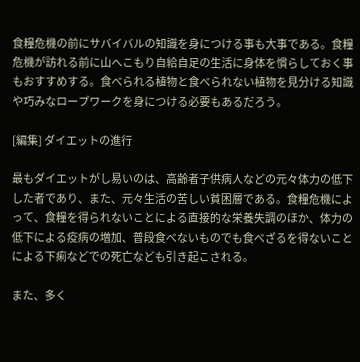食糧危機の前にサバイバルの知識を身につける事も大事である。食糧危機が訪れる前に山へこもり自給自足の生活に身体を慣らしておく事もおすすめする。食べられる植物と食べられない植物を見分ける知識や巧みなロープワークを身につける必要もあるだろう。

[編集] ダイエットの進行

最もダイエットがし易いのは、高齢者子供病人などの元々体力の低下した者であり、また、元々生活の苦しい貧困層である。食糧危機によって、食糧を得られないことによる直接的な栄養失調のほか、体力の低下による疫病の増加、普段食べないものでも食べざるを得ないことによる下痢などでの死亡なども引き起こされる。

また、多く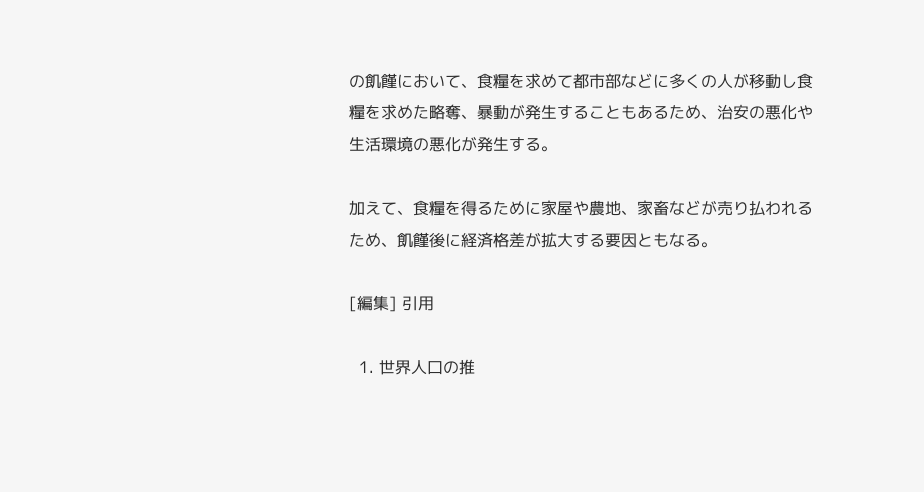の飢饉において、食糧を求めて都市部などに多くの人が移動し食糧を求めた略奪、暴動が発生することもあるため、治安の悪化や生活環境の悪化が発生する。

加えて、食糧を得るために家屋や農地、家畜などが売り払われるため、飢饉後に経済格差が拡大する要因ともなる。

[編集] 引用

  1. 世界人口の推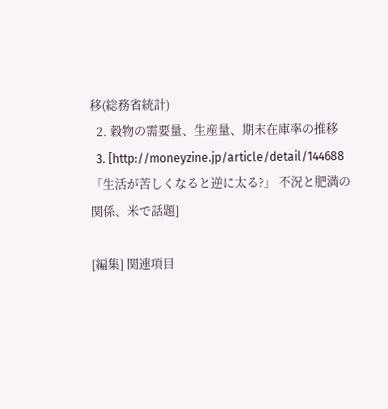移(総務省統計)
  2. 穀物の需要量、生産量、期末在庫率の推移
  3. [http://moneyzine.jp/article/detail/144688 「生活が苦しくなると逆に太る?」 不況と肥満の関係、米で話題]

[編集] 関連項目